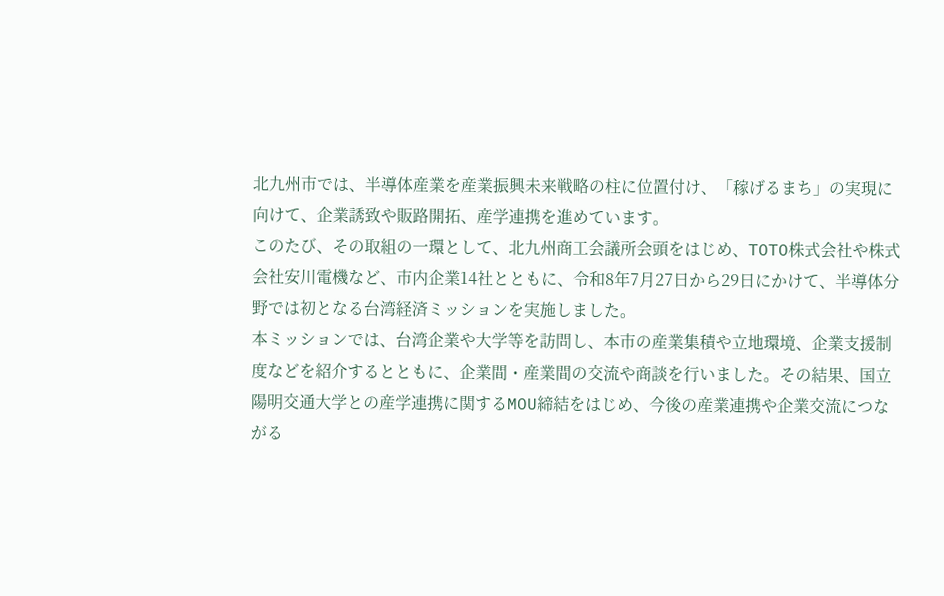北九州市では、半導体産業を産業振興未来戦略の柱に位置付け、「稼げるまち」の実現に向けて、企業誘致や販路開拓、産学連携を進めています。
このたび、その取組の一環として、北九州商工会議所会頭をはじめ、TOTO株式会社や株式会社安川電機など、市内企業14社とともに、令和8年7月27日から29日にかけて、半導体分野では初となる台湾経済ミッションを実施しました。
本ミッションでは、台湾企業や大学等を訪問し、本市の産業集積や立地環境、企業支援制度などを紹介するとともに、企業間・産業間の交流や商談を行いました。その結果、国立陽明交通大学との産学連携に関するMOU締結をはじめ、今後の産業連携や企業交流につながる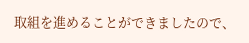取組を進めることができましたので、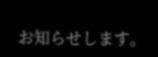お知らせします。